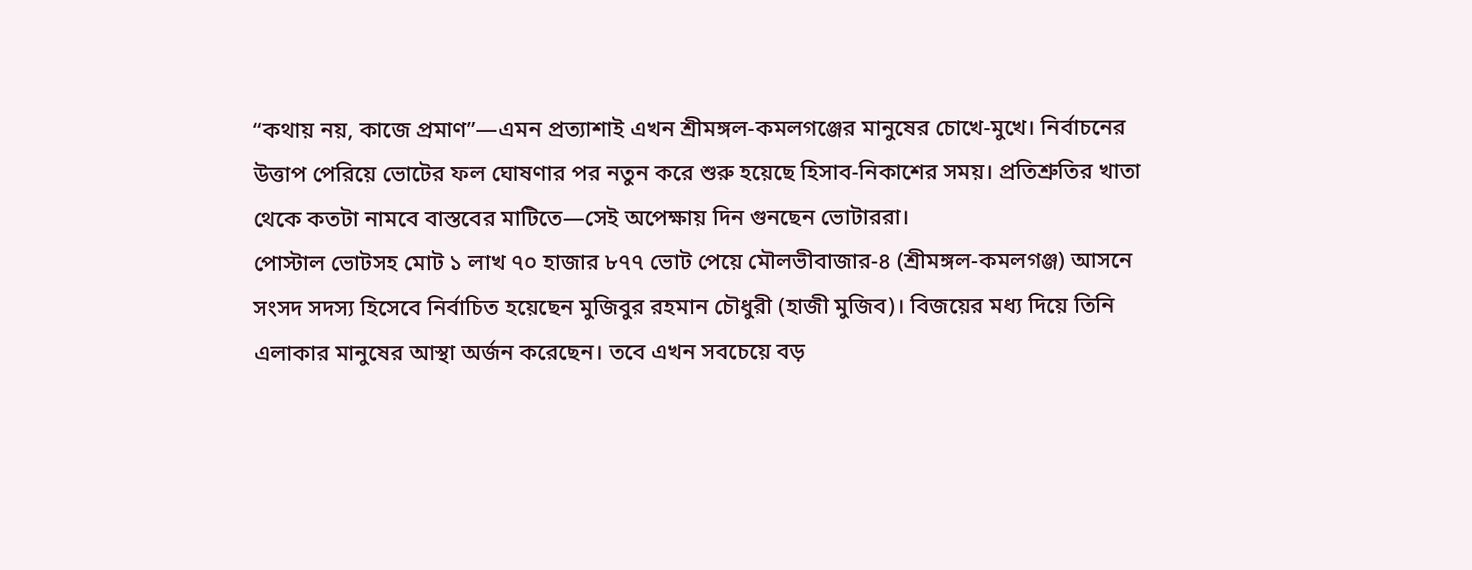“কথায় নয়, কাজে প্রমাণ”—এমন প্রত্যাশাই এখন শ্রীমঙ্গল-কমলগঞ্জের মানুষের চোখে-মুখে। নির্বাচনের উত্তাপ পেরিয়ে ভোটের ফল ঘোষণার পর নতুন করে শুরু হয়েছে হিসাব-নিকাশের সময়। প্রতিশ্রুতির খাতা থেকে কতটা নামবে বাস্তবের মাটিতে—সেই অপেক্ষায় দিন গুনছেন ভোটাররা।
পোস্টাল ভোটসহ মোট ১ লাখ ৭০ হাজার ৮৭৭ ভোট পেয়ে মৌলভীবাজার-৪ (শ্রীমঙ্গল-কমলগঞ্জ) আসনে সংসদ সদস্য হিসেবে নির্বাচিত হয়েছেন মুজিবুর রহমান চৌধুরী (হাজী মুজিব)। বিজয়ের মধ্য দিয়ে তিনি এলাকার মানুষের আস্থা অর্জন করেছেন। তবে এখন সবচেয়ে বড়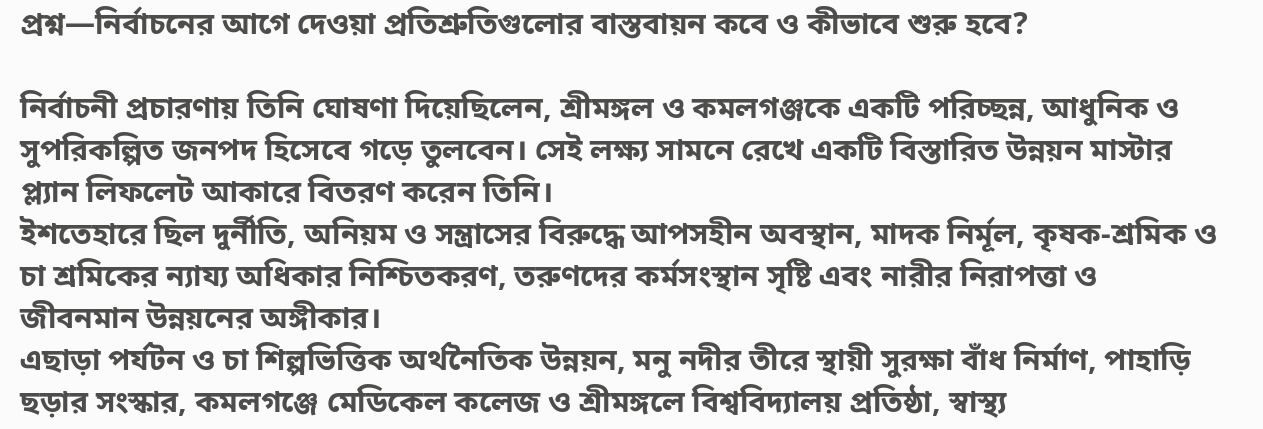প্রশ্ন—নির্বাচনের আগে দেওয়া প্রতিশ্রুতিগুলোর বাস্তবায়ন কবে ও কীভাবে শুরু হবে?

নির্বাচনী প্রচারণায় তিনি ঘোষণা দিয়েছিলেন, শ্রীমঙ্গল ও কমলগঞ্জকে একটি পরিচ্ছন্ন, আধুনিক ও সুপরিকল্পিত জনপদ হিসেবে গড়ে তুলবেন। সেই লক্ষ্য সামনে রেখে একটি বিস্তারিত উন্নয়ন মাস্টার প্ল্যান লিফলেট আকারে বিতরণ করেন তিনি।
ইশতেহারে ছিল দুর্নীতি, অনিয়ম ও সন্ত্রাসের বিরুদ্ধে আপসহীন অবস্থান, মাদক নির্মূল, কৃষক-শ্রমিক ও চা শ্রমিকের ন্যায্য অধিকার নিশ্চিতকরণ, তরুণদের কর্মসংস্থান সৃষ্টি এবং নারীর নিরাপত্তা ও জীবনমান উন্নয়নের অঙ্গীকার।
এছাড়া পর্যটন ও চা শিল্পভিত্তিক অর্থনৈতিক উন্নয়ন, মনু নদীর তীরে স্থায়ী সুরক্ষা বাঁধ নির্মাণ, পাহাড়ি ছড়ার সংস্কার, কমলগঞ্জে মেডিকেল কলেজ ও শ্রীমঙ্গলে বিশ্ববিদ্যালয় প্রতিষ্ঠা, স্বাস্থ্য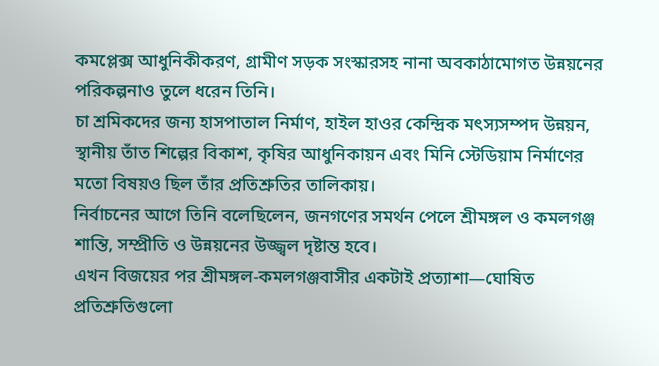কমপ্লেক্স আধুনিকীকরণ, গ্রামীণ সড়ক সংস্কারসহ নানা অবকাঠামোগত উন্নয়নের পরিকল্পনাও তুলে ধরেন তিনি।
চা শ্রমিকদের জন্য হাসপাতাল নির্মাণ, হাইল হাওর কেন্দ্রিক মৎস্যসম্পদ উন্নয়ন, স্থানীয় তাঁত শিল্পের বিকাশ, কৃষির আধুনিকায়ন এবং মিনি স্টেডিয়াম নির্মাণের মতো বিষয়ও ছিল তাঁর প্রতিশ্রুতির তালিকায়।
নির্বাচনের আগে তিনি বলেছিলেন, জনগণের সমর্থন পেলে শ্রীমঙ্গল ও কমলগঞ্জ শান্তি, সম্প্রীতি ও উন্নয়নের উজ্জ্বল দৃষ্টান্ত হবে।
এখন বিজয়ের পর শ্রীমঙ্গল-কমলগঞ্জবাসীর একটাই প্রত্যাশা—ঘোষিত প্রতিশ্রুতিগুলো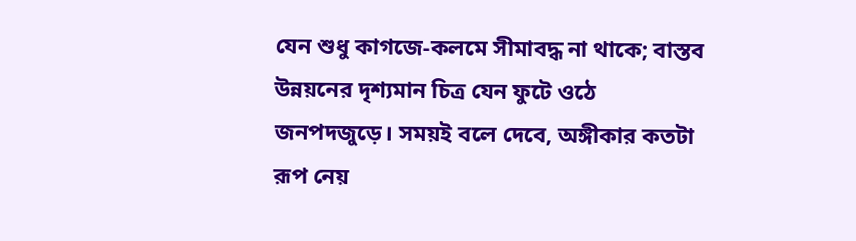যেন শুধু কাগজে-কলমে সীমাবদ্ধ না থাকে; বাস্তব উন্নয়নের দৃশ্যমান চিত্র যেন ফুটে ওঠে জনপদজুড়ে। সময়ই বলে দেবে, অঙ্গীকার কতটা রূপ নেয়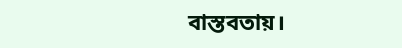বাস্তবতায়।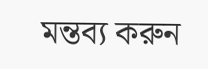মন্তব্য করুন